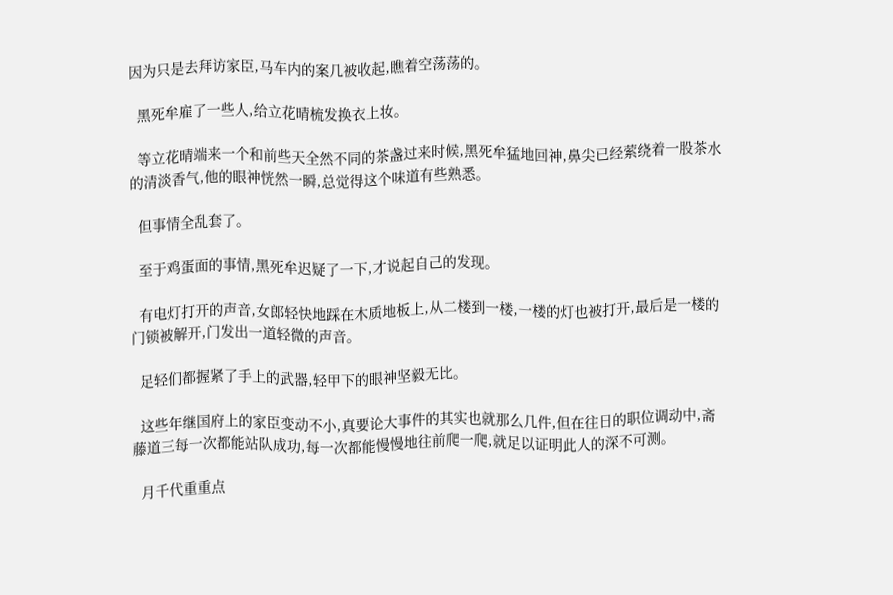因为只是去拜访家臣,马车内的案几被收起,瞧着空荡荡的。

  黑死牟雇了一些人,给立花晴梳发换衣上妆。

  等立花晴端来一个和前些天全然不同的茶盏过来时候,黑死牟猛地回神,鼻尖已经萦绕着一股茶水的清淡香气,他的眼神恍然一瞬,总觉得这个味道有些熟悉。

  但事情全乱套了。

  至于鸡蛋面的事情,黑死牟迟疑了一下,才说起自己的发现。

  有电灯打开的声音,女郎轻快地踩在木质地板上,从二楼到一楼,一楼的灯也被打开,最后是一楼的门锁被解开,门发出一道轻微的声音。

  足轻们都握紧了手上的武器,轻甲下的眼神坚毅无比。

  这些年继国府上的家臣变动不小,真要论大事件的其实也就那么几件,但在往日的职位调动中,斋藤道三每一次都能站队成功,每一次都能慢慢地往前爬一爬,就足以证明此人的深不可测。

  月千代重重点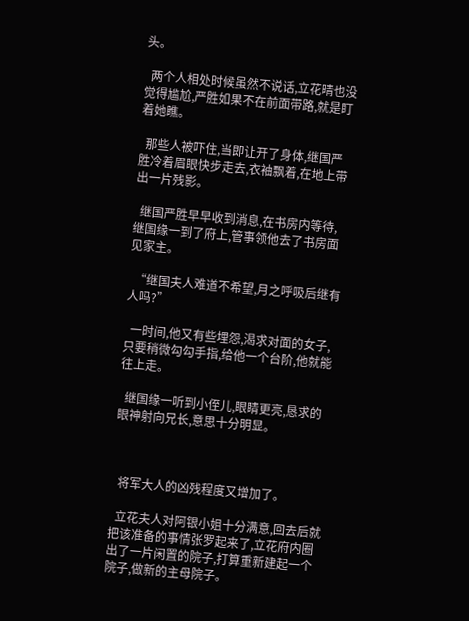头。

  两个人相处时候虽然不说话,立花晴也没觉得尴尬,严胜如果不在前面带路,就是盯着她瞧。

  那些人被吓住,当即让开了身体,继国严胜冷着眉眼快步走去,衣袖飘着,在地上带出一片残影。

  继国严胜早早收到消息,在书房内等待,继国缘一到了府上,管事领他去了书房面见家主。

  “继国夫人难道不希望,月之呼吸后继有人吗?”

  一时间,他又有些埋怨,渴求对面的女子,只要稍微勾勾手指,给他一个台阶,他就能往上走。

  继国缘一听到小侄儿,眼睛更亮,恳求的眼神射向兄长,意思十分明显。



  将军大人的凶残程度又增加了。

  立花夫人对阿银小姐十分满意,回去后就把该准备的事情张罗起来了,立花府内圈出了一片闲置的院子,打算重新建起一个院子,做新的主母院子。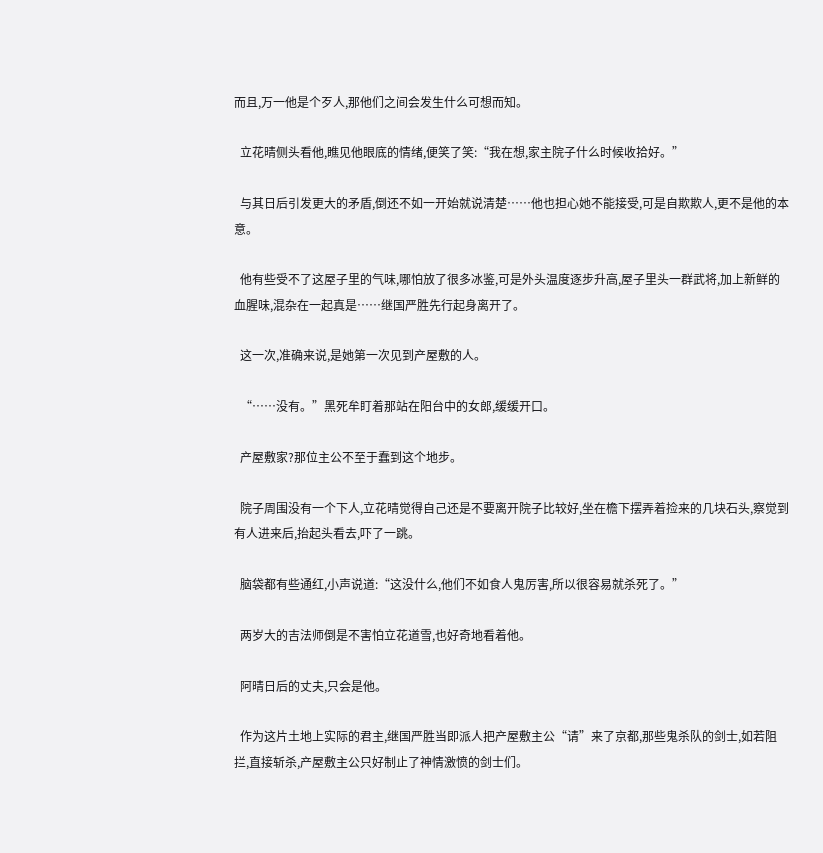而且,万一他是个歹人,那他们之间会发生什么可想而知。

  立花晴侧头看他,瞧见他眼底的情绪,便笑了笑:“我在想,家主院子什么时候收拾好。”

  与其日后引发更大的矛盾,倒还不如一开始就说清楚……他也担心她不能接受,可是自欺欺人,更不是他的本意。

  他有些受不了这屋子里的气味,哪怕放了很多冰鉴,可是外头温度逐步升高,屋子里头一群武将,加上新鲜的血腥味,混杂在一起真是……继国严胜先行起身离开了。

  这一次,准确来说,是她第一次见到产屋敷的人。

  “……没有。”黑死牟盯着那站在阳台中的女郎,缓缓开口。

  产屋敷家?那位主公不至于蠢到这个地步。

  院子周围没有一个下人,立花晴觉得自己还是不要离开院子比较好,坐在檐下摆弄着捡来的几块石头,察觉到有人进来后,抬起头看去,吓了一跳。

  脑袋都有些通红,小声说道:“这没什么,他们不如食人鬼厉害,所以很容易就杀死了。”

  两岁大的吉法师倒是不害怕立花道雪,也好奇地看着他。

  阿晴日后的丈夫,只会是他。

  作为这片土地上实际的君主,继国严胜当即派人把产屋敷主公“请”来了京都,那些鬼杀队的剑士,如若阻拦,直接斩杀,产屋敷主公只好制止了神情激愤的剑士们。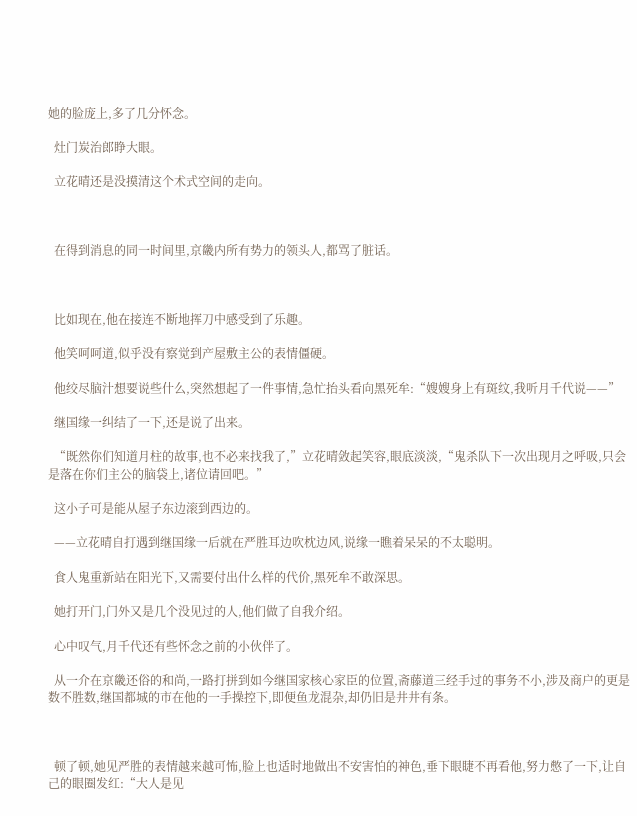她的脸庞上,多了几分怀念。

  灶门炭治郎睁大眼。

  立花晴还是没摸清这个术式空间的走向。



  在得到消息的同一时间里,京畿内所有势力的领头人,都骂了脏话。



  比如现在,他在接连不断地挥刀中感受到了乐趣。

  他笑呵呵道,似乎没有察觉到产屋敷主公的表情僵硬。

  他绞尽脑汁想要说些什么,突然想起了一件事情,急忙抬头看向黑死牟:“嫂嫂身上有斑纹,我听月千代说——”

  继国缘一纠结了一下,还是说了出来。

  “既然你们知道月柱的故事,也不必来找我了,”立花晴敛起笑容,眼底淡淡,“鬼杀队下一次出现月之呼吸,只会是落在你们主公的脑袋上,诸位请回吧。”

  这小子可是能从屋子东边滚到西边的。

  ——立花晴自打遇到继国缘一后就在严胜耳边吹枕边风,说缘一瞧着呆呆的不太聪明。

  食人鬼重新站在阳光下,又需要付出什么样的代价,黑死牟不敢深思。

  她打开门,门外又是几个没见过的人,他们做了自我介绍。

  心中叹气,月千代还有些怀念之前的小伙伴了。

  从一介在京畿还俗的和尚,一路打拼到如今继国家核心家臣的位置,斋藤道三经手过的事务不小,涉及商户的更是数不胜数,继国都城的市在他的一手操控下,即便鱼龙混杂,却仍旧是井井有条。



  顿了顿,她见严胜的表情越来越可怖,脸上也适时地做出不安害怕的神色,垂下眼睫不再看他,努力憋了一下,让自己的眼圈发红:“大人是见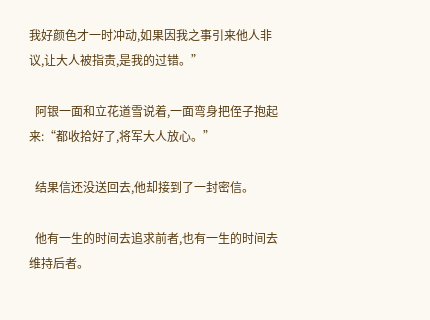我好颜色才一时冲动,如果因我之事引来他人非议,让大人被指责,是我的过错。”

  阿银一面和立花道雪说着,一面弯身把侄子抱起来:“都收拾好了,将军大人放心。”

  结果信还没送回去,他却接到了一封密信。

  他有一生的时间去追求前者,也有一生的时间去维持后者。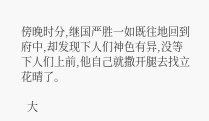傍晚时分,继国严胜一如既往地回到府中,却发现下人们神色有异,没等下人们上前,他自己就撒开腿去找立花晴了。

  大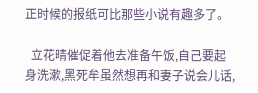正时候的报纸可比那些小说有趣多了。

  立花晴催促着他去准备午饭,自己要起身洗漱,黑死牟虽然想再和妻子说会儿话,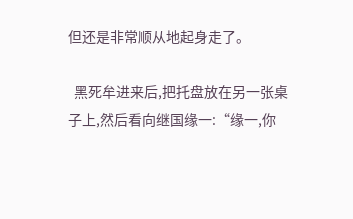但还是非常顺从地起身走了。

  黑死牟进来后,把托盘放在另一张桌子上,然后看向继国缘一:“缘一,你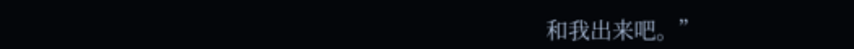和我出来吧。”